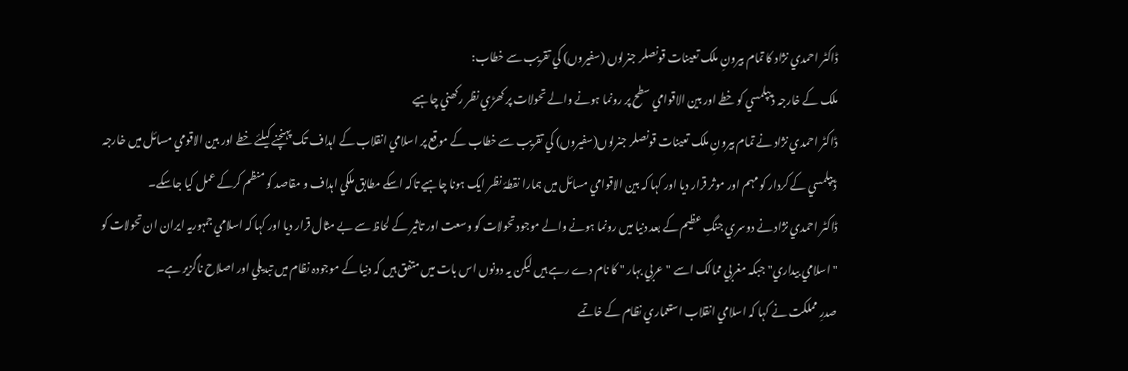ڈاکٹر احمدي نژاد کا تمام بيرونِ ملک تعينات قونصلر جنرلوں (سفيروں) کي تقريب سے خطاب:
ملک کے خارجہ ڈيپلمسي کو خطے اور بين الاقوامي سطح پر رونما ہونے والے تحولات پر کھڑي نظر رکھني چاہيے
ڈاکٹر احمدي نژاد نے تمام بيرونِ ملک تعينات قونصلر جنرلوں(سفيروں) کي تقريب سے خطاب کے موقع پر اسلامي انقلاب کے اہداف تک پہنچنے کيلئے خطے اور بين الاقومي مسائل ميں خارجہ ڈيپلمسي کے کردار کو مہم اور موثر قرار ديا اور کہا کہ بين الاقوامي مسائل ميں ہمارا نقطۂ نظر ايک ہونا چاہيے تاکہ اسکے مطابق ملکي اہداف و مقاصد کو منظم کرکے عمل کيا جاسکے۔
ڈاکٹر احمدي نژاد نے دوسري جنگِ عظيم کے بعد دنيا ميں رونما ہونے والے موجود تحولات کو وسعت اور تاثير کے لحاظ سے بے مثال قرار ديا اور کہا کہ اسلامي جمہوريہ ايران ان تحولات کو " اسلامي بيداري" جبکہ مغربي ممالک اسے "عربي بہار " کا نام دے رہے ہيں ليکن يہ دونوں اس بات ميں متفق ہيں کہ دنيا کے موجودہ نظام ميں تبديلي اور اصلاح ناگزير ہے۔
صدرِ مملکت نے کہا کہ اسلامي انقلاب استعماري نظام کے خاتمے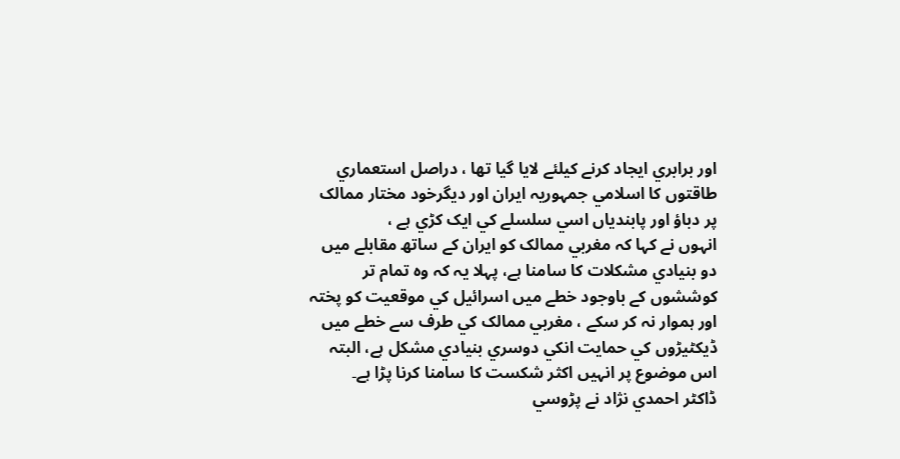اور برابري ايجاد کرنے کيلئے لايا گيا تھا ، دراصل استعماري طاقتوں کا اسلامي جمہوريہ ايران اور ديگرخود مختار ممالک پر دباؤ اور پابندياں اسي سلسلے کي ايک کڑي ہے ،
انہوں نے کہا کہ مغربي ممالک کو ايران کے ساتھ مقابلے ميں دو بنيادي مشکلات کا سامنا ہے، پہلا يہ کہ وہ تمام تر کوششوں کے باوجود خطے ميں اسرائيل کي موقعيت کو پختہ اور ہموار نہ کر سکے ، مغربي ممالک کي طرف سے خطے ميں ڈيکٹيڑوں کي حمايت انکي دوسري بنيادي مشکل ہے، البتہ اس موضوع پر انہيں اکثر شکست کا سامنا کرنا پڑا ہے۔
ڈاکٹر احمدي نژاد نے پڑوسي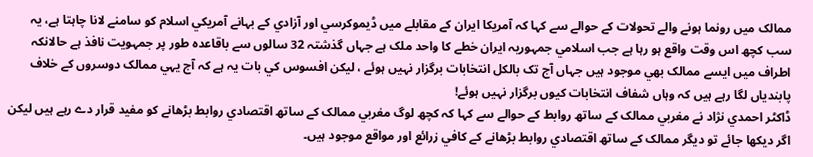ممالک ميں رونما ہونے والے تحولات کے حوالے سے کہا کہ آمريکا ايران کے مقابلے ميں ڈيموکرسي اور آزادي کے بہانے آمريکي اسلام کو سامنے لانا چاہتا ہے، يہ سب کچھ اس وقت واقع ہو رہا ہے جب اسلامي جمہوريہ ايران خطے کا واحد ملک ہے جہاں گذشتہ 32 سالوں سے باقاعدہ طور پر جمہويت نافذ ہے حالانکہ اطراف ميں ايسے ممالک بھي موجود ہيں جہاں آج تک بالکل انتخابات برگزار نہيں ہوئے ، ليکن افسوس کي بات يہ ہے کہ آج يہي ممالک دوسروں کے خلاف پابندياں لگا رہے ہيں کہ وہاں شفاف انتخابات کيوں برگزار نہيں ہوئے!
ڈاکٹر احمدي نژاد نے مغربي ممالک کے ساتھ روابط کے حوالے سے کہا کہ کچھ لوگ مغربي ممالک کے ساتھ اقتصادي روابط بڑھانے کو مفيد قرار دے رہے ہيں ليکن اگر ديکھا جائے تو ديگر ممالک کے ساتھ اقتصادي روابط بڑھانے کے کافي زرائع اور مواقع موجود ہيں۔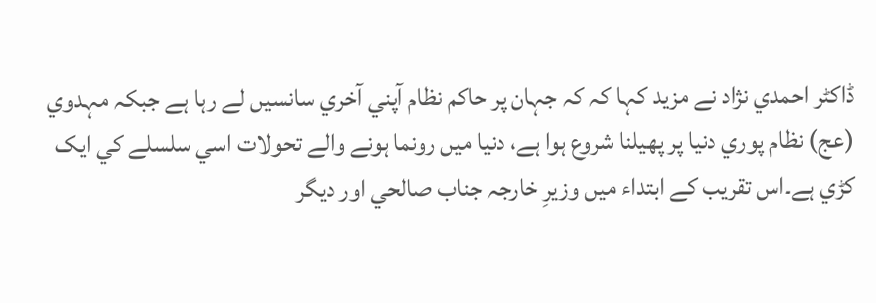ڈاکٹر احمدي نژاد نے مزيد کہا کہ کہ جہان پر حاکم نظام آپني آخري سانسيں لے رہا ہے جبکہ مہدوي (عج) نظام پوري دنيا پر پھيلنا شروع ہوا ہے، دنيا ميں رونما ہونے والے تحولات اسي سلسلے کي ايک کڑي ہے۔اس تقريب کے ابتداء ميں وزيرِ خارجہ جناب صالحي اور ديگر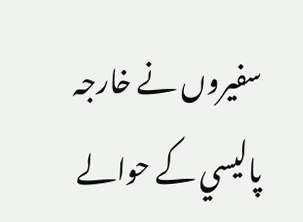سفيروں نے خارجہ پاليسي کے حوالے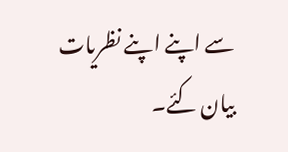سے اپنے اپنے نظريات بيان کئے۔